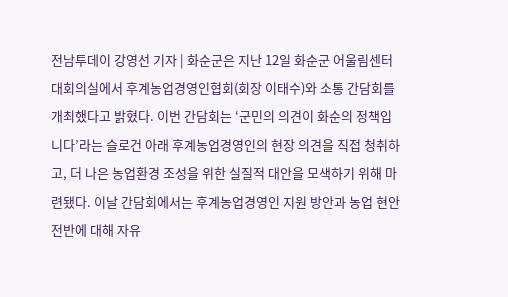전남투데이 강영선 기자 | 화순군은 지난 12일 화순군 어울림센터 대회의실에서 후계농업경영인협회(회장 이태수)와 소통 간담회를 개최했다고 밝혔다. 이번 간담회는 ‘군민의 의견이 화순의 정책입니다’라는 슬로건 아래 후계농업경영인의 현장 의견을 직접 청취하고, 더 나은 농업환경 조성을 위한 실질적 대안을 모색하기 위해 마련됐다. 이날 간담회에서는 후계농업경영인 지원 방안과 농업 현안 전반에 대해 자유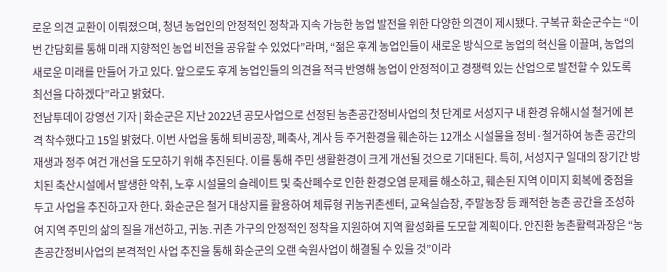로운 의견 교환이 이뤄졌으며, 청년 농업인의 안정적인 정착과 지속 가능한 농업 발전을 위한 다양한 의견이 제시됐다. 구복규 화순군수는 “이번 간담회를 통해 미래 지향적인 농업 비전을 공유할 수 있었다”라며, “젊은 후계 농업인들이 새로운 방식으로 농업의 혁신을 이끌며, 농업의 새로운 미래를 만들어 가고 있다. 앞으로도 후계 농업인들의 의견을 적극 반영해 농업이 안정적이고 경쟁력 있는 산업으로 발전할 수 있도록 최선을 다하겠다”라고 밝혔다.
전남투데이 강영선 기자 | 화순군은 지난 2022년 공모사업으로 선정된 농촌공간정비사업의 첫 단계로 서성지구 내 환경 유해시설 철거에 본격 착수했다고 15일 밝혔다. 이번 사업을 통해 퇴비공장, 폐축사, 계사 등 주거환경을 훼손하는 12개소 시설물을 정비·철거하여 농촌 공간의 재생과 정주 여건 개선을 도모하기 위해 추진된다. 이를 통해 주민 생활환경이 크게 개선될 것으로 기대된다. 특히, 서성지구 일대의 장기간 방치된 축산시설에서 발생한 악취, 노후 시설물의 슬레이트 및 축산폐수로 인한 환경오염 문제를 해소하고, 훼손된 지역 이미지 회복에 중점을 두고 사업을 추진하고자 한다. 화순군은 철거 대상지를 활용하여 체류형 귀농귀촌센터, 교육실습장, 주말농장 등 쾌적한 농촌 공간을 조성하여 지역 주민의 삶의 질을 개선하고, 귀농․귀촌 가구의 안정적인 정착을 지원하여 지역 활성화를 도모할 계획이다. 안진환 농촌활력과장은 “농촌공간정비사업의 본격적인 사업 추진을 통해 화순군의 오랜 숙원사업이 해결될 수 있을 것”이라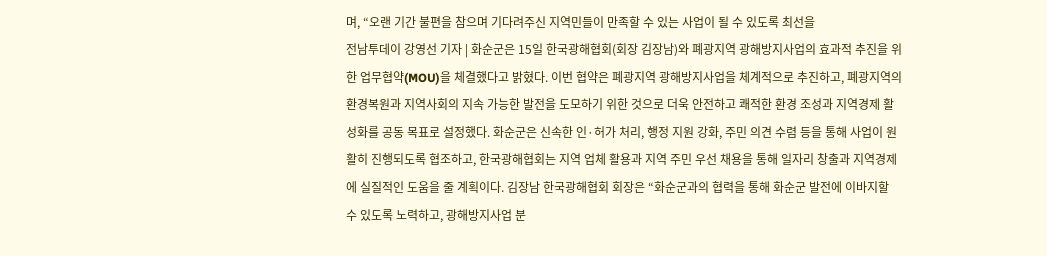며, “오랜 기간 불편을 참으며 기다려주신 지역민들이 만족할 수 있는 사업이 될 수 있도록 최선을
전남투데이 강영선 기자 | 화순군은 15일 한국광해협회(회장 김장남)와 폐광지역 광해방지사업의 효과적 추진을 위한 업무협약(MOU)을 체결했다고 밝혔다. 이번 협약은 폐광지역 광해방지사업을 체계적으로 추진하고, 폐광지역의 환경복원과 지역사회의 지속 가능한 발전을 도모하기 위한 것으로 더욱 안전하고 쾌적한 환경 조성과 지역경제 활성화를 공동 목표로 설정했다. 화순군은 신속한 인·허가 처리, 행정 지원 강화, 주민 의견 수렴 등을 통해 사업이 원활히 진행되도록 협조하고, 한국광해협회는 지역 업체 활용과 지역 주민 우선 채용을 통해 일자리 창출과 지역경제에 실질적인 도움을 줄 계획이다. 김장남 한국광해협회 회장은 “화순군과의 협력을 통해 화순군 발전에 이바지할 수 있도록 노력하고, 광해방지사업 분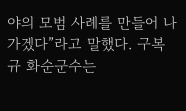야의 모범 사례를 만들어 나가겠다”라고 말했다. 구복규 화순군수는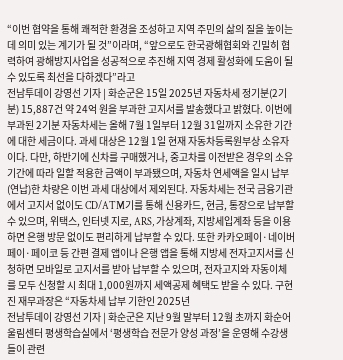“이번 협약을 통해 쾌적한 환경을 조성하고 지역 주민의 삶의 질을 높이는 데 의미 있는 계기가 될 것”이라며, “앞으로도 한국광해협회와 긴밀히 협력하여 광해방지사업을 성공적으로 추진해 지역 경제 활성화에 도움이 될 수 있도록 최선을 다하겠다”라고
전남투데이 강영선 기자 | 화순군은 15일 2025년 자동차세 정기분(2기분) 15,887건 약 24억 원을 부과한 고지서를 발송했다고 밝혔다. 이번에 부과된 2기분 자동차세는 올해 7월 1일부터 12월 31일까지 소유한 기간에 대한 세금이다. 과세 대상은 12월 1일 현재 자동차등록원부상 소유자이다. 다만, 하반기에 신차를 구매했거나, 중고차를 이전받은 경우의 소유 기간에 따라 일할 적용한 금액이 부과됐으며, 자동차 연세액을 일시 납부(연납)한 차량은 이번 과세 대상에서 제외된다. 자동차세는 전국 금융기관에서 고지서 없이도 CD/ATM기를 통해 신용카드, 현금, 통장으로 납부할 수 있으며, 위택스, 인터넷 지로, ARS, 가상계좌, 지방세입계좌 등을 이용하면 은행 방문 없이도 편리하게 납부할 수 있다. 또한 카카오페이·네이버페이·페이코 등 간편 결제 앱이나 은행 앱을 통해 지방세 전자고지서를 신청하면 모바일로 고지서를 받아 납부할 수 있으며, 전자고지와 자동이체를 모두 신청할 시 최대 1,000원까지 세액공제 혜택도 받을 수 있다. 구현진 재무과장은 “자동차세 납부 기한인 2025년
전남투데이 강영선 기자 | 화순군은 지난 9월 말부터 12월 초까지 화순어울림센터 평생학습실에서 ‘평생학습 전문가 양성 과정’을 운영해 수강생들이 관련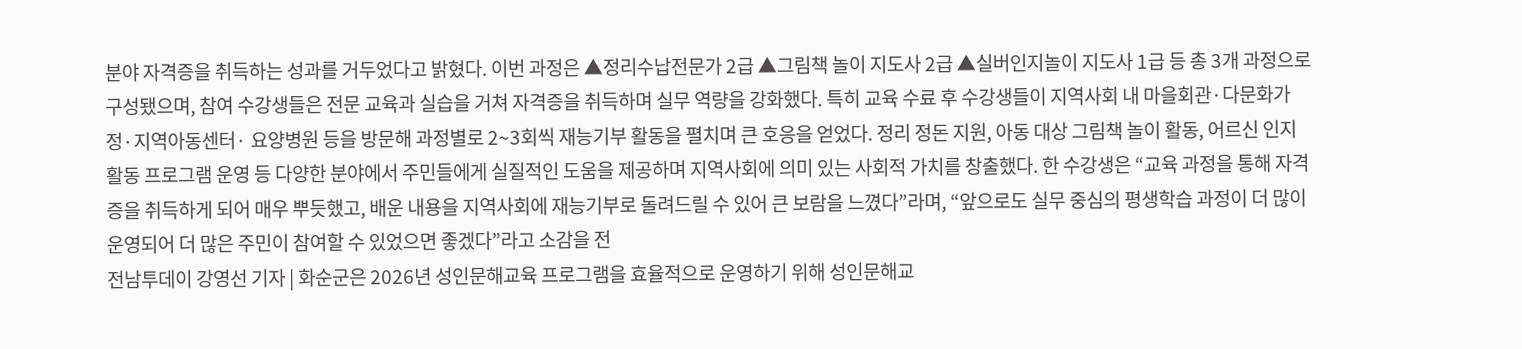분야 자격증을 취득하는 성과를 거두었다고 밝혔다. 이번 과정은 ▲정리수납전문가 2급 ▲그림책 놀이 지도사 2급 ▲실버인지놀이 지도사 1급 등 총 3개 과정으로 구성됐으며, 참여 수강생들은 전문 교육과 실습을 거쳐 자격증을 취득하며 실무 역량을 강화했다. 특히 교육 수료 후 수강생들이 지역사회 내 마을회관·다문화가정·지역아동센터· 요양병원 등을 방문해 과정별로 2~3회씩 재능기부 활동을 펼치며 큰 호응을 얻었다. 정리 정돈 지원, 아동 대상 그림책 놀이 활동, 어르신 인지 활동 프로그램 운영 등 다양한 분야에서 주민들에게 실질적인 도움을 제공하며 지역사회에 의미 있는 사회적 가치를 창출했다. 한 수강생은 “교육 과정을 통해 자격증을 취득하게 되어 매우 뿌듯했고, 배운 내용을 지역사회에 재능기부로 돌려드릴 수 있어 큰 보람을 느꼈다”라며, “앞으로도 실무 중심의 평생학습 과정이 더 많이 운영되어 더 많은 주민이 참여할 수 있었으면 좋겠다”라고 소감을 전
전남투데이 강영선 기자 | 화순군은 2026년 성인문해교육 프로그램을 효율적으로 운영하기 위해 성인문해교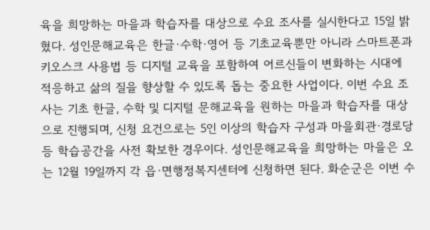육을 희망하는 마을과 학습자를 대상으로 수요 조사를 실시한다고 15일 밝혔다. 성인문해교육은 한글·수학·영어 등 기초교육뿐만 아니라 스마트폰과 키오스크 사용법 등 디지털 교육을 포함하여 어르신들이 변화하는 시대에 적응하고 삶의 질을 향상할 수 있도록 돕는 중요한 사업이다. 이번 수요 조사는 기초 한글, 수학 및 디지털 문해교육을 원하는 마을과 학습자를 대상으로 진행되며, 신청 요건으로는 5인 이상의 학습자 구성과 마을회관·경로당 등 학습공간을 사전 확보한 경우이다. 성인문해교육을 희망하는 마을은 오는 12월 19일까지 각 읍·면행정복지센터에 신청하면 된다. 화순군은 이번 수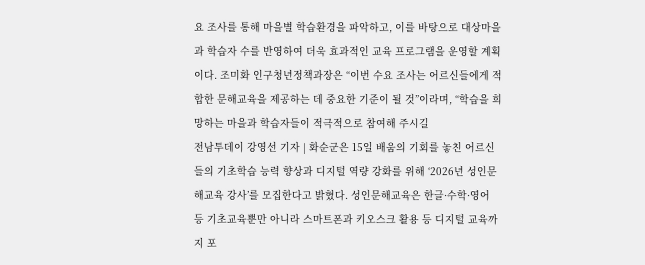요 조사를 통해 마을별 학습환경을 파악하고, 이를 바탕으로 대상마을과 학습자 수를 반영하여 더욱 효과적인 교육 프로그램을 운영할 계획이다. 조미화 인구청년정책과장은 “이번 수요 조사는 어르신들에게 적합한 문해교육을 제공하는 데 중요한 기준이 될 것”이라며, “학습을 희망하는 마을과 학습자들이 적극적으로 참여해 주시길
전남투데이 강영선 기자 | 화순군은 15일 배움의 기회를 놓친 어르신들의 기초학습 능력 향상과 디지털 역량 강화를 위해 ‘2026년 성인문해교육 강사’를 모집한다고 밝혔다. 성인문해교육은 한글·수학·영어 등 기초교육뿐만 아니라 스마트폰과 키오스크 활용 등 디지털 교육까지 포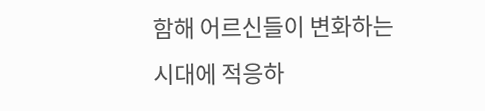함해 어르신들이 변화하는 시대에 적응하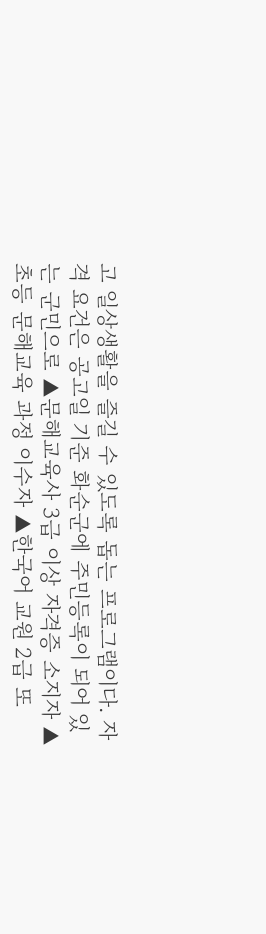고 일상생활을 즐길 수 있도록 돕는 프로그램이다. 자격 요건은 공고일 기준 화순군에 주민등록이 되어 있는 군민으로 ▲문해교육사 3급 이상 자격증 소지자 ▲초등 문해교육 과정 이수자 ▲한국어 교원 2급 또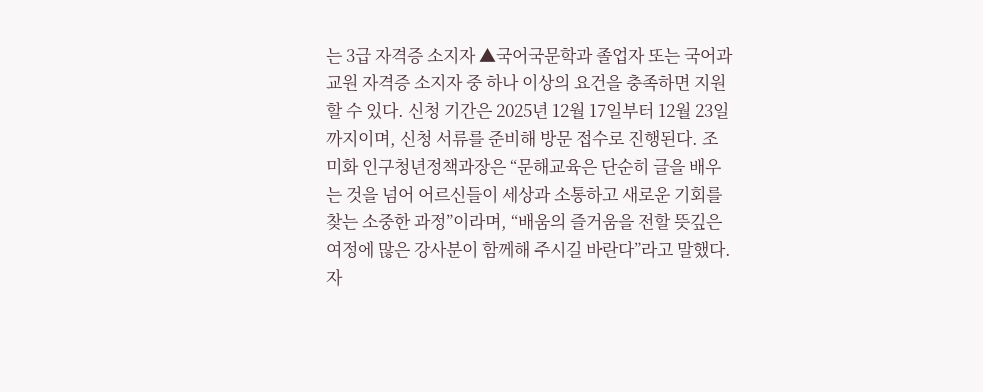는 3급 자격증 소지자 ▲국어국문학과 졸업자 또는 국어과 교원 자격증 소지자 중 하나 이상의 요건을 충족하면 지원할 수 있다. 신청 기간은 2025년 12월 17일부터 12월 23일까지이며, 신청 서류를 준비해 방문 접수로 진행된다. 조미화 인구청년정책과장은 “문해교육은 단순히 글을 배우는 것을 넘어 어르신들이 세상과 소통하고 새로운 기회를 찾는 소중한 과정”이라며, “배움의 즐거움을 전할 뜻깊은 여정에 많은 강사분이 함께해 주시길 바란다”라고 말했다. 자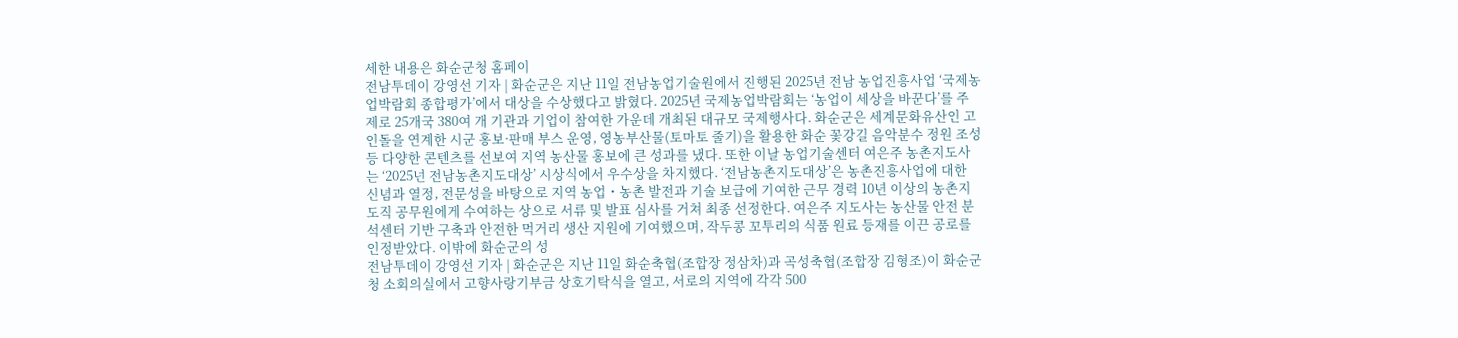세한 내용은 화순군청 홈페이
전남투데이 강영선 기자 | 화순군은 지난 11일 전남농업기술원에서 진행된 2025년 전남 농업진흥사업 ‘국제농업박람회 종합평가’에서 대상을 수상했다고 밝혔다. 2025년 국제농업박람회는 ‘농업이 세상을 바꾼다’를 주제로 25개국 380여 개 기관과 기업이 참여한 가운데 개최된 대규모 국제행사다. 화순군은 세계문화유산인 고인돌을 연계한 시군 홍보·판매 부스 운영, 영농부산물(토마토 줄기)을 활용한 화순 꽃강길 음악분수 정원 조성 등 다양한 콘텐츠를 선보여 지역 농산물 홍보에 큰 성과를 냈다. 또한 이날 농업기술센터 여은주 농촌지도사는 ‘2025넌 전남농촌지도대상’ 시상식에서 우수상을 차지했다. ‘전남농촌지도대상’은 농촌진흥사업에 대한 신념과 열정, 전문성을 바탕으로 지역 농업・농촌 발전과 기술 보급에 기여한 근무 경력 10년 이상의 농촌지도직 공무원에게 수여하는 상으로 서류 및 발표 심사를 거쳐 최종 선정한다. 여은주 지도사는 농산물 안전 분석센터 기반 구축과 안전한 먹거리 생산 지원에 기여했으며, 작두콩 꼬투리의 식품 원료 등재를 이끈 공로를 인정받았다. 이밖에 화순군의 성
전남투데이 강영선 기자 | 화순군은 지난 11일 화순축협(조합장 정삼차)과 곡성축협(조합장 김형조)이 화순군청 소회의실에서 고향사랑기부금 상호기탁식을 열고, 서로의 지역에 각각 500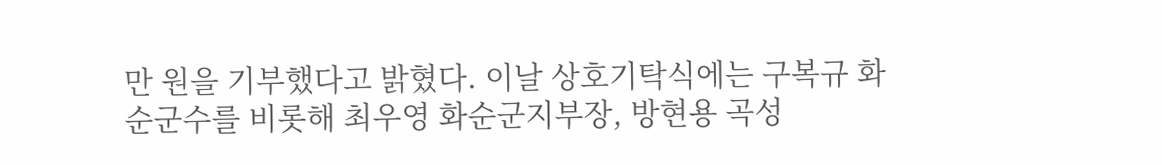만 원을 기부했다고 밝혔다. 이날 상호기탁식에는 구복규 화순군수를 비롯해 최우영 화순군지부장, 방현용 곡성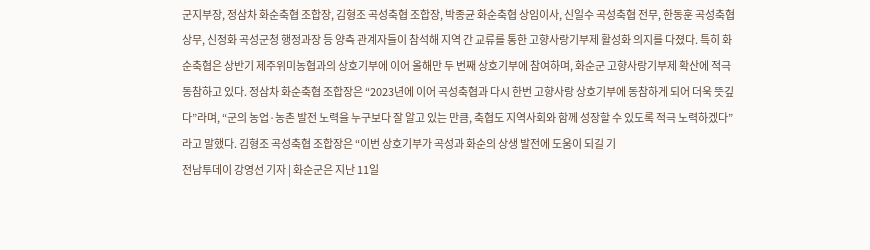군지부장, 정삼차 화순축협 조합장, 김형조 곡성축협 조합장, 박종균 화순축협 상임이사, 신일수 곡성축협 전무, 한동훈 곡성축협 상무, 신정화 곡성군청 행정과장 등 양측 관계자들이 참석해 지역 간 교류를 통한 고향사랑기부제 활성화 의지를 다졌다. 특히 화순축협은 상반기 제주위미농협과의 상호기부에 이어 올해만 두 번째 상호기부에 참여하며, 화순군 고향사랑기부제 확산에 적극 동참하고 있다. 정삼차 화순축협 조합장은 “2023년에 이어 곡성축협과 다시 한번 고향사랑 상호기부에 동참하게 되어 더욱 뜻깊다”라며, “군의 농업·농촌 발전 노력을 누구보다 잘 알고 있는 만큼, 축협도 지역사회와 함께 성장할 수 있도록 적극 노력하겠다”라고 말했다. 김형조 곡성축협 조합장은 “이번 상호기부가 곡성과 화순의 상생 발전에 도움이 되길 기
전남투데이 강영선 기자 | 화순군은 지난 11일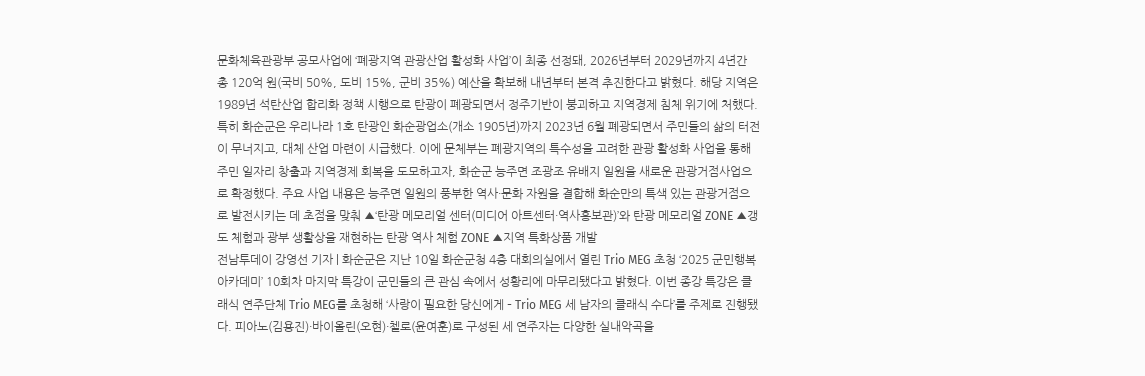문화체육관광부 공모사업에 ‘폐광지역 관광산업 활성화 사업’이 최종 선정돼, 2026년부터 2029년까지 4년간 총 120억 원(국비 50%, 도비 15%, 군비 35%) 예산을 확보해 내년부터 본격 추진한다고 밝혔다. 해당 지역은 1989년 석탄산업 합리화 정책 시행으로 탄광이 폐광되면서 정주기반이 붕괴하고 지역경제 침체 위기에 처했다. 특히 화순군은 우리나라 1호 탄광인 화순광업소(개소 1905년)까지 2023년 6월 폐광되면서 주민들의 삶의 터전이 무너지고, 대체 산업 마련이 시급했다. 이에 문체부는 폐광지역의 특수성을 고려한 관광 활성화 사업을 통해 주민 일자리 창출과 지역경제 회복을 도모하고자, 화순군 능주면 조광조 유배지 일원을 새로운 관광거점사업으로 확정했다. 주요 사업 내용은 능주면 일원의 풍부한 역사·문화 자원을 결합해 화순만의 특색 있는 관광거점으로 발전시키는 데 초점을 맞춰 ▲‘탄광 메모리얼 센터(미디어 아트센터·역사홍보관)’와 탄광 메모리얼 ZONE ▲갱도 체험과 광부 생활상을 재현하는 탄광 역사 체험 ZONE ▲지역 특화상품 개발
전남투데이 강영선 기자 | 화순군은 지난 10일 화순군청 4층 대회의실에서 열린 Trio MEG 초청 ‘2025 군민행복 아카데미’ 10회차 마지막 특강이 군민들의 큰 관심 속에서 성황리에 마무리됐다고 밝혔다. 이번 종강 특강은 클래식 연주단체 Trio MEG를 초청해 ‘사랑이 필요한 당신에게 – Trio MEG 세 남자의 클래식 수다’를 주제로 진행됐다. 피아노(김용진)·바이올린(오현)·첼로(윤여훈)로 구성된 세 연주자는 다양한 실내악곡을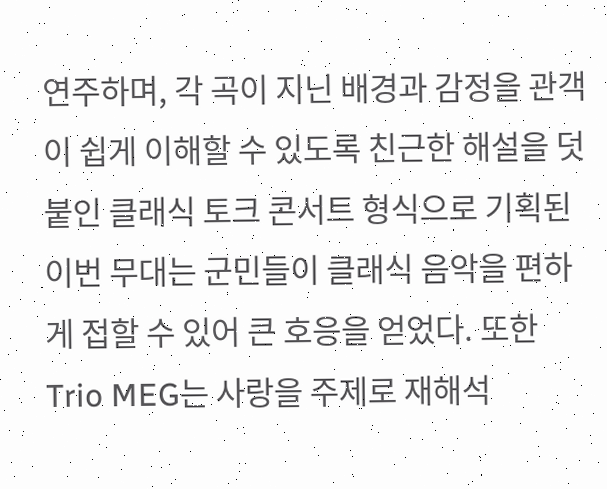연주하며, 각 곡이 지닌 배경과 감정을 관객이 쉽게 이해할 수 있도록 친근한 해설을 덧붙인 클래식 토크 콘서트 형식으로 기획된 이번 무대는 군민들이 클래식 음악을 편하게 접할 수 있어 큰 호응을 얻었다. 또한 Trio MEG는 사랑을 주제로 재해석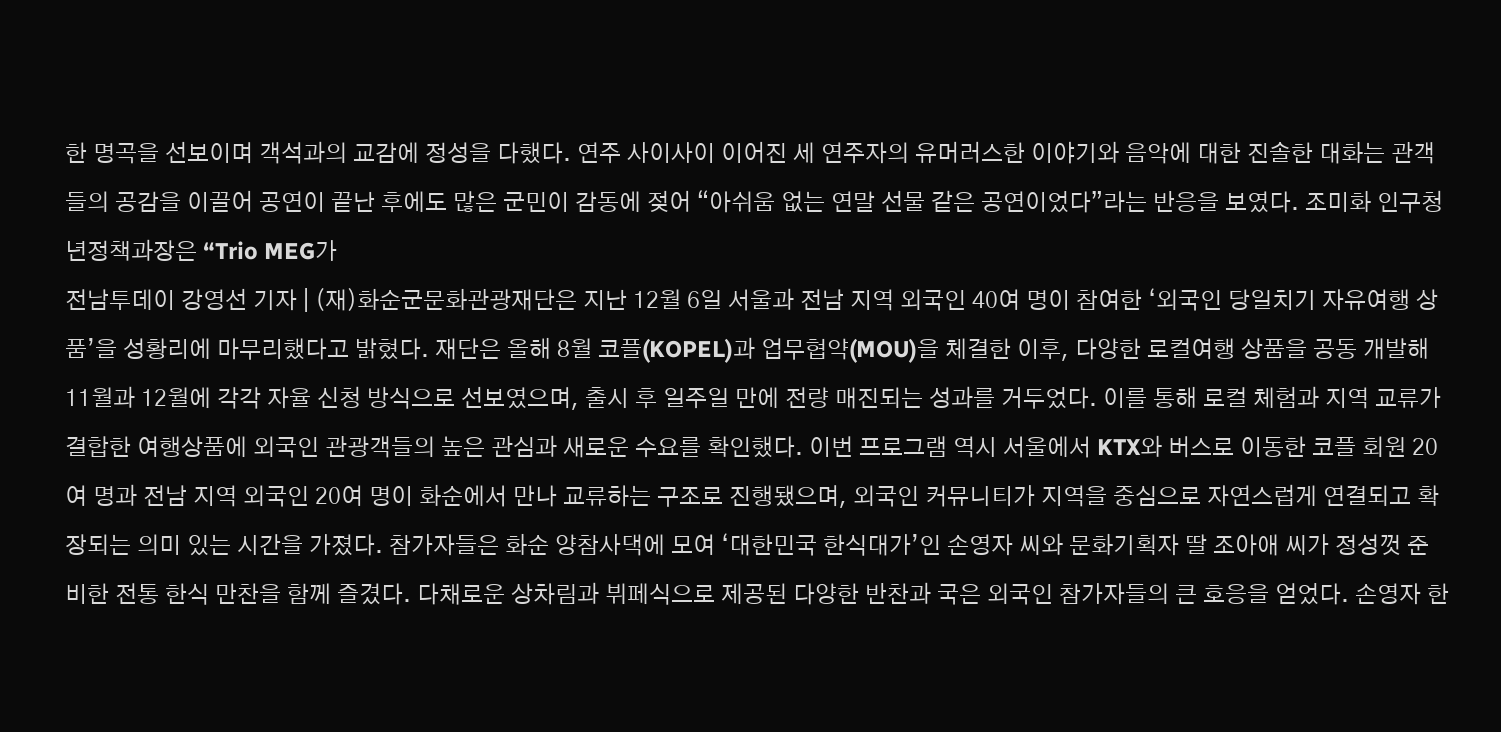한 명곡을 선보이며 객석과의 교감에 정성을 다했다. 연주 사이사이 이어진 세 연주자의 유머러스한 이야기와 음악에 대한 진솔한 대화는 관객들의 공감을 이끌어 공연이 끝난 후에도 많은 군민이 감동에 젖어 “아쉬움 없는 연말 선물 같은 공연이었다”라는 반응을 보였다. 조미화 인구청년정책과장은 “Trio MEG가
전남투데이 강영선 기자 | (재)화순군문화관광재단은 지난 12월 6일 서울과 전남 지역 외국인 40여 명이 참여한 ‘외국인 당일치기 자유여행 상품’을 성황리에 마무리했다고 밝혔다. 재단은 올해 8월 코플(KOPEL)과 업무협약(MOU)을 체결한 이후, 다양한 로컬여행 상품을 공동 개발해 11월과 12월에 각각 자율 신청 방식으로 선보였으며, 출시 후 일주일 만에 전량 매진되는 성과를 거두었다. 이를 통해 로컬 체험과 지역 교류가 결합한 여행상품에 외국인 관광객들의 높은 관심과 새로운 수요를 확인했다. 이번 프로그램 역시 서울에서 KTX와 버스로 이동한 코플 회원 20여 명과 전남 지역 외국인 20여 명이 화순에서 만나 교류하는 구조로 진행됐으며, 외국인 커뮤니티가 지역을 중심으로 자연스럽게 연결되고 확장되는 의미 있는 시간을 가졌다. 참가자들은 화순 양참사댁에 모여 ‘대한민국 한식대가’인 손영자 씨와 문화기획자 딸 조아애 씨가 정성껏 준비한 전통 한식 만찬을 함께 즐겼다. 다채로운 상차림과 뷔페식으로 제공된 다양한 반찬과 국은 외국인 참가자들의 큰 호응을 얻었다. 손영자 한